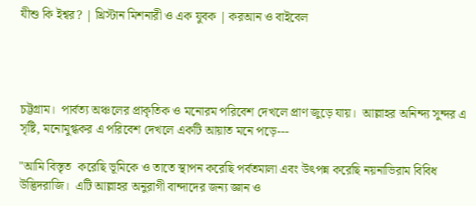যীশু কি ইশ্বর? | খ্রিস্টান মিশনারী ও এক যুবক | করআন ও বাইবেল




চট্টগ্রাম।  পার্বত্য অঞ্চলের প্রাকৃতিক ও মনোরম পরিবেশ দেখলে প্রাণ জুড়ে যায়।  আল্লাহর অনিন্দ্য সুন্দর এ সৃষ্টি, মনোমুগ্ধকর এ পরিবেশ দেখলে একটি আয়াত মনে পড়ে---

"আমি বিস্তৃত  করেছি ভূমিকে ও তাতে স্থাপন করেছি পর্বতমালা এবং উৎপন্ন করেছি নয়নাভিরাম বিবিধ উদ্ভিদরাজি।  এটি আল্লাহর অনুরাগী বান্দাদের জন্য জ্ঞান ও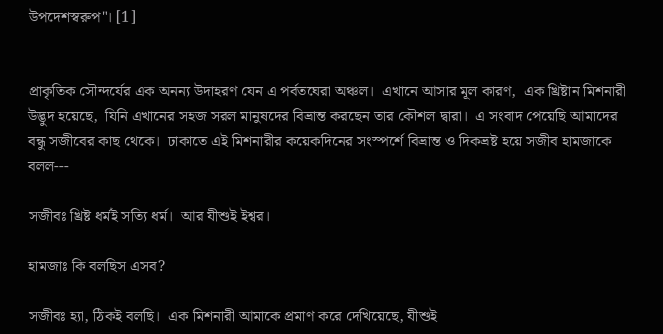উপদেশস্বরুপ"। [1]


প্রাকৃতিক সৌন্দর্যের এক অনন্য উদাহরণ যেন এ পর্বতঘেরা অঞ্চল।  এখানে আসার মূল কারণ,  এক খ্রিষ্টান মিশনারী  উদ্ভুদ হয়েছে,  যিনি এখানের সহজ সরল মানুষদের বিভ্রান্ত করছেন তার কৌশল দ্বারা।  এ সংবাদ পেয়েছি আমাদের বন্ধু সজীবের কাছ থেকে।  ঢাকাতে এই মিশনারীর কয়েকদিনের সংস্পর্শে বিভ্রান্ত ও দিকভ্রষ্ট হয়ে সজীব হামজাকে বলল---

সজীবঃ খ্রিষ্ট ধর্মই সত্যি ধর্ম।  আর যীশুই ইশ্বর।

হামজাঃ কি বলছিস এসব?

সজীবঃ হ্যা, ঠিকই বলছি।  এক মিশনারী আমাকে প্রমাণ করে দেখিয়েছে, যীশুই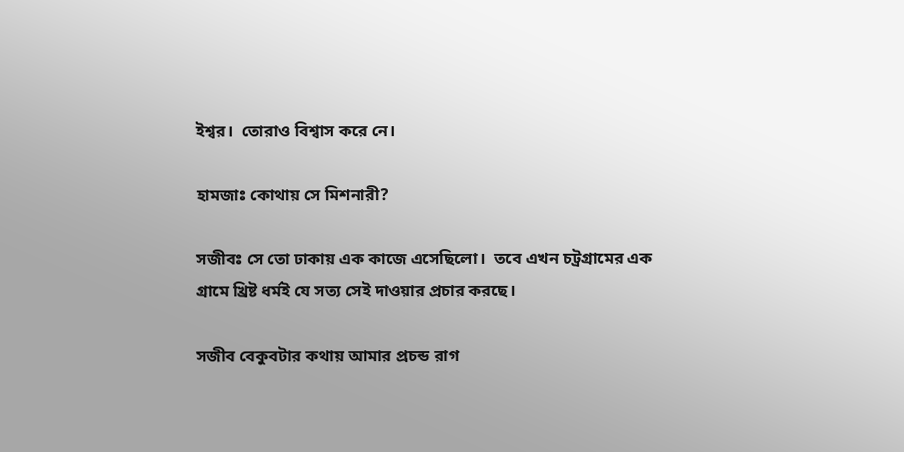ইশ্বর।  তোরাও বিশ্বাস করে নে।

হামজাঃ কোথায় সে মিশনারী?

সজীবঃ সে তো ঢাকায় এক কাজে এসেছিলো।  তবে এখন চট্রগ্রামের এক গ্রামে খ্রিষ্ট ধর্মই যে সত্য সেই দাওয়ার প্রচার করছে।

সজীব বেকুবটার কথায় আমার প্রচন্ড রাগ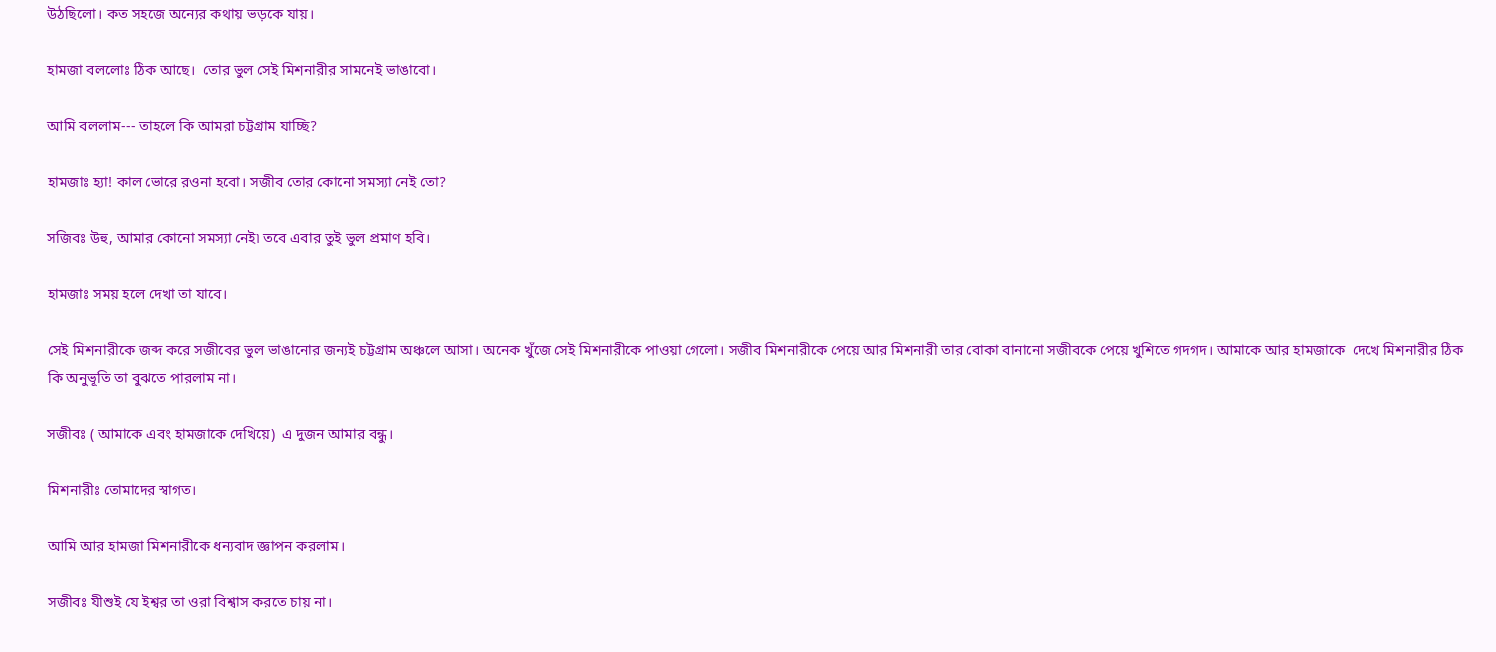উঠছিলো। কত সহজে অন্যের কথায় ভড়কে যায়।

হামজা বললোঃ ঠিক আছে।  তোর ভুল সেই মিশনারীর সামনেই ভাঙাবো।

আমি বললাম--- তাহলে কি আমরা চট্টগ্রাম যাচ্ছি?

হামজাঃ হ্যা! কাল ভোরে রওনা হবো। সজীব তোর কোনো সমস্যা নেই তো?

সজিবঃ উহু, আমার কোনো সমস্যা নেই৷ তবে এবার তুই ভুল প্রমাণ হবি।

হামজাঃ সময় হলে দেখা তা যাবে।

সেই মিশনারীকে জব্দ করে সজীবের ভুল ভাঙানোর জন্যই চট্টগ্রাম অঞ্চলে আসা। অনেক খুঁজে সেই মিশনারীকে পাওয়া গেলো। সজীব মিশনারীকে পেয়ে আর মিশনারী তার বোকা বানানো সজীবকে পেয়ে খুশিতে গদগদ। আমাকে আর হামজাকে  দেখে মিশনারীর ঠিক কি অনুভূতি তা বুঝতে পারলাম না।

সজীবঃ ( আমাকে এবং হামজাকে দেখিয়ে)  এ দুজন আমার বন্ধু।

মিশনারীঃ তোমাদের স্বাগত।

আমি আর হামজা মিশনারীকে ধন্যবাদ জ্ঞাপন করলাম।

সজীবঃ যীশুই যে ইশ্বর তা ওরা বিশ্বাস করতে চায় না।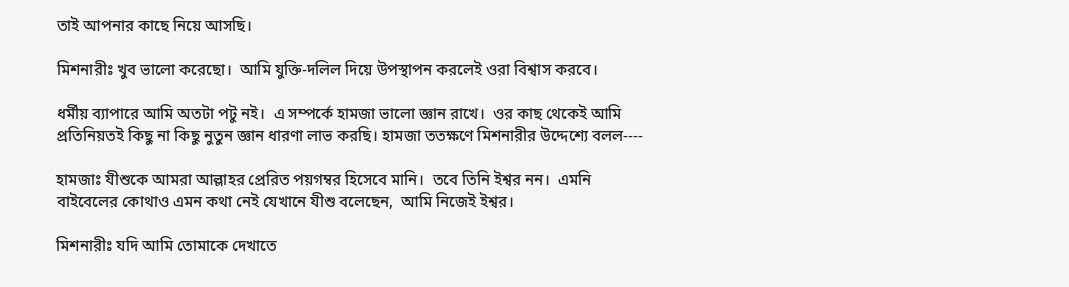তাই আপনার কাছে নিয়ে আসছি।

মিশনারীঃ খুব ভালো করেছো।  আমি যুক্তি-দলিল দিয়ে উপস্থাপন করলেই ওরা বিশ্বাস করবে।

ধর্মীয় ব্যাপারে আমি অতটা পটু নই।  এ সম্পর্কে হামজা ভালো জ্ঞান রাখে।  ওর কাছ থেকেই আমি প্রতিনিয়তই কিছু না কিছু নুতুন জ্ঞান ধারণা লাভ করছি। হামজা ততক্ষণে মিশনারীর উদ্দেশ্যে বলল----

হামজাঃ যীশুকে আমরা আল্লাহর প্রেরিত পয়গম্বর হিসেবে মানি।  তবে তিনি ইশ্বর নন।  এমনি বাইবেলের কোথাও এমন কথা নেই যেখানে যীশু বলেছেন,  আমি নিজেই ইশ্বর।

মিশনারীঃ যদি আমি তোমাকে দেখাতে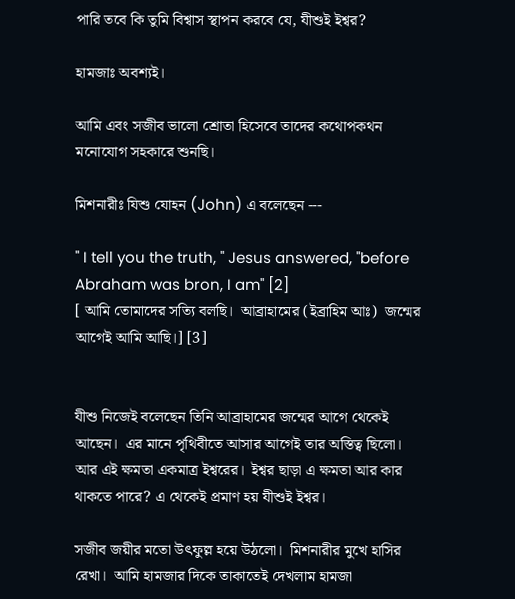পারি তবে কি তুমি বিশ্বাস স্থাপন করবে যে, যীশুই ইশ্বর?

হামজাঃ অবশ্যই।

আমি এবং সজীব ভালো শ্রোতা হিসেবে তাদের কথোপকথন মনোযোগ সহকারে শুনছি।

মিশনারীঃ যিশু যোহন (John) এ বলেছেন ---

" I tell you the truth, " Jesus answered, "before Abraham was bron, I am" [2]
[ আমি তোমাদের সত্যি বলছি।  আব্রাহামের (ইব্রাহিম আঃ)  জন্মের আগেই আমি আছি।] [3]


যীশু নিজেই বলেছেন তিনি আব্রাহামের জন্মের আগে থেকেই আছেন।  এর মানে পৃথিবীতে আসার আগেই তার অস্তিত্ব ছিলো।  আর এই ক্ষমতা একমাত্র ইশ্বরের।  ইশ্বর ছাড়া এ ক্ষমতা আর কার থাকতে পারে? এ থেকেই প্রমাণ হয় যীশুই ইশ্বর।

সজীব জয়ীর মতো উৎফুল্ল হয়ে উঠলো।  মিশনারীর মুখে হাসির রেখা।  আমি হামজার দিকে তাকাতেই দেখলাম হামজা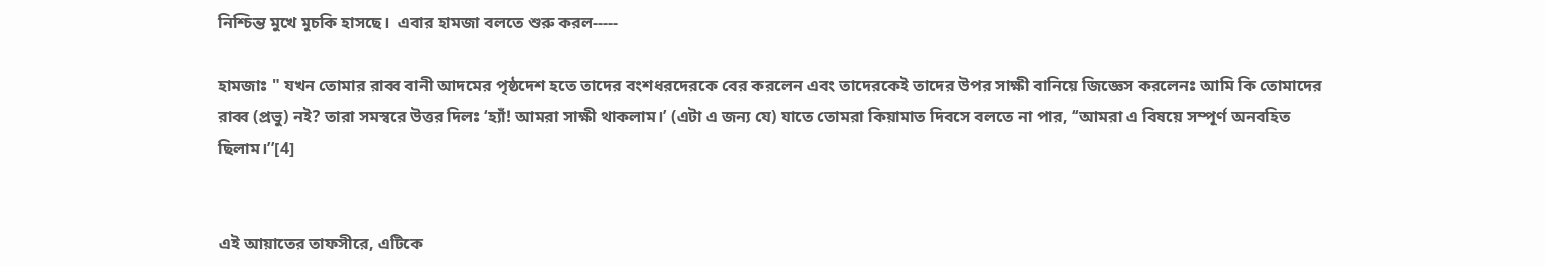নিশ্চিন্ত মুখে মুচকি হাসছে।  এবার হামজা বলতে শুরু করল-----

হামজাঃ " যখন তোমার রাব্ব বানী আদমের পৃষ্ঠদেশ হতে তাদের বংশধরদেরকে বের করলেন এবং তাদেরকেই তাদের উপর সাক্ষী বানিয়ে জিজ্ঞেস করলেনঃ আমি কি তোমাদের রাব্ব (প্রভু) নই? তারা সমস্বরে উত্তর দিলঃ ‘হ্যাঁ! আমরা সাক্ষী থাকলাম।’ (এটা এ জন্য যে) যাতে তোমরা কিয়ামাত দিবসে বলতে না পার, ‘‘আমরা এ বিষয়ে সম্পূর্ণ অনবহিত ছিলাম।’’[4]


এই আয়াতের তাফসীরে, এটিকে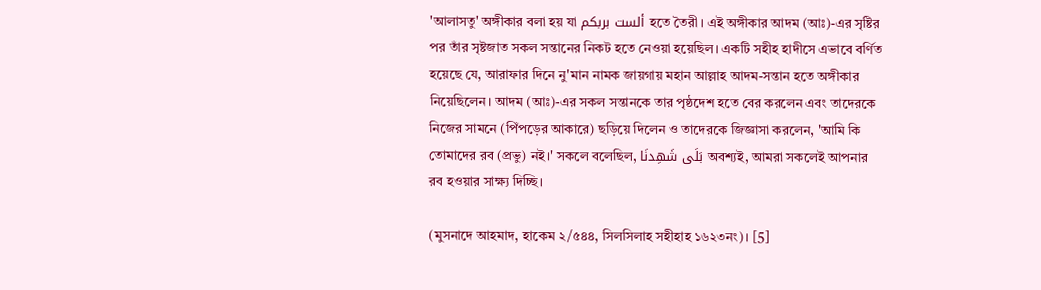'আলাসতু' অঙ্গীকার বলা হয় যা ألست بربكم হতে তৈরী। এই অঙ্গীকার আদম (আঃ)-এর সৃষ্টির পর তাঁর সৃষ্টজাত সকল সন্তানের নিকট হতে নেওয়া হয়েছিল। একটি সহীহ হাদীসে এভাবে বর্ণিত হয়েছে যে, আরাফার দিনে নু'মান নামক জায়গায় মহান আল্লাহ আদম-সন্তান হতে অঙ্গীকার নিয়েছিলেন। আদম (আঃ)-এর সকল সন্তানকে তার পৃষ্ঠদেশ হতে বের করলেন এবং তাদেরকে নিজের সামনে (পিঁপড়ের আকারে) ছড়িয়ে দিলেন ও তাদেরকে জিজ্ঞাসা করলেন, 'আমি কি তোমাদের রব (প্রভু) নই।' সকলে বলেছিল, بَلَى شَهِدنَا অবশ্যই, আমরা সকলেই আপনার রব হওয়ার সাক্ষ্য দিচ্ছি।

(মুসনাদে আহমাদ, হাকেম ২/৫৪৪, সিলসিলাহ সহীহাহ ১৬২৩নং)। [5]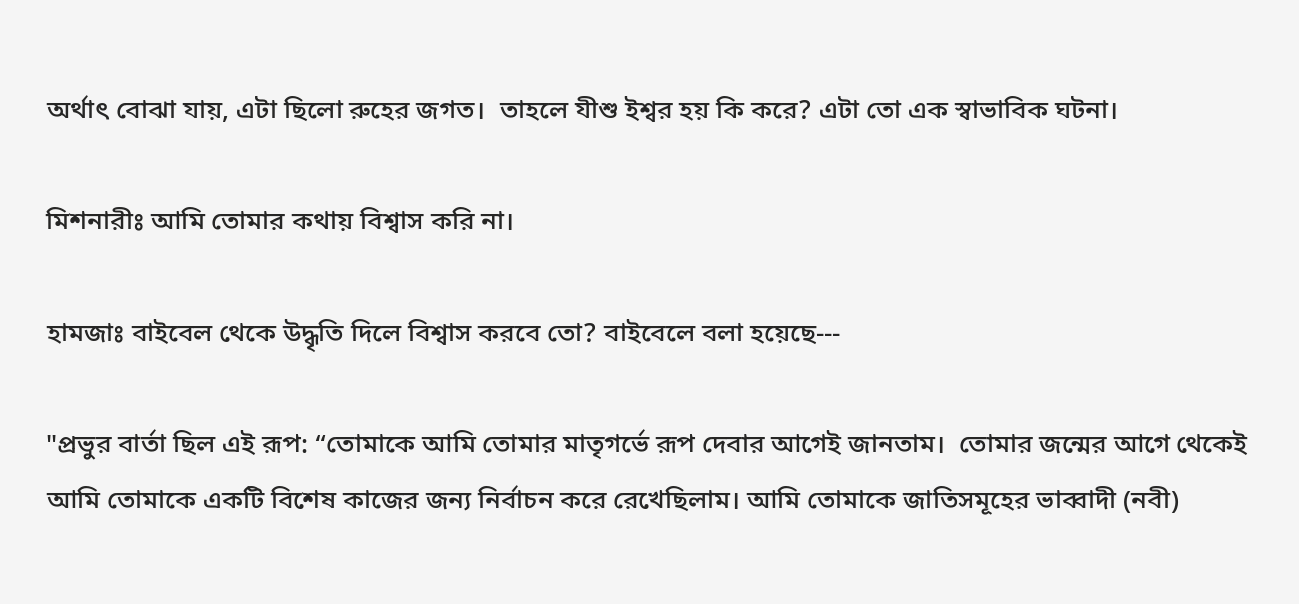অর্থাৎ বোঝা যায়, এটা ছিলো রুহের জগত।  তাহলে যীশু ইশ্বর হয় কি করে? এটা তো এক স্বাভাবিক ঘটনা।

মিশনারীঃ আমি তোমার কথায় বিশ্বাস করি না।

হামজাঃ বাইবেল থেকে উদ্ধৃতি দিলে বিশ্বাস করবে তো? বাইবেলে বলা হয়েছে---

"প্রভুর বার্তা ছিল এই রূপ: “তোমাকে আমি তোমার মাতৃগর্ভে রূপ দেবার আগেই জানতাম।  তোমার জন্মের আগে থেকেই আমি তোমাকে একটি বিশেষ কাজের জন্য নির্বাচন করে রেখেছিলাম। আমি তোমাকে জাতিসমূহের ভাব্বাদী (নবী)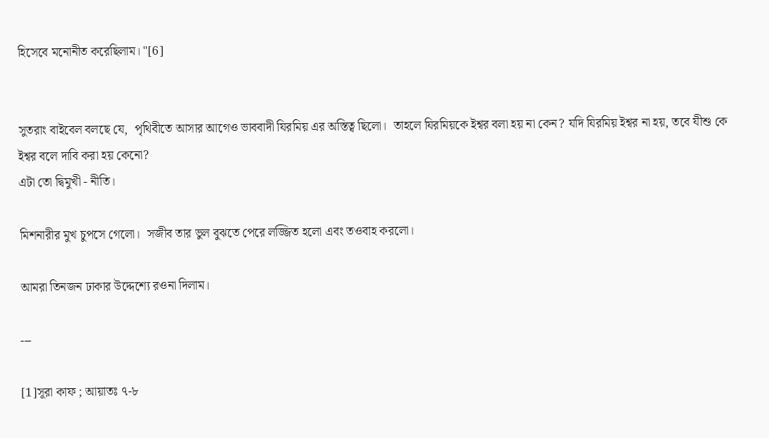হিসেবে মনোনীত করেছিলাম। "[6]


সুতরাং বাইবেল বলছে যে,  পৃথিবীতে আসার আগেও ভাববাদী যিরমিয় এর অস্তিত্ব ছিলো।  তাহলে যিরমিয়কে ইশ্বর বলা হয় না কেন? যদি যিরমিয় ইশ্বর না হয়, তবে যীশু কে ইশ্বর বলে দাবি করা হয় কেনো?
এটা তো দ্বিমুখী - নীতি।

মিশনারীর মুখ চুপসে গেলো।  সজীব তার ভুল বুঝতে পেরে লজ্জিত হলো এবং তওবাহ করলো।

আমরা তিনজন ঢাকার উদ্দেশ্যে রওনা দিলাম।

---

[1]সূরা কাফ ; আয়াতঃ ৭-৮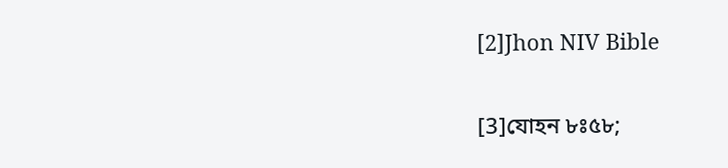[2]Jhon NIV Bible

[3]যোহন ৮ঃ৫৮;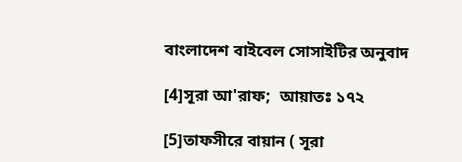বাংলাদেশ বাইবেল সোসাইটির অনুবাদ

[4]সূরা আ'রাফ;  আয়াতঃ ১৭২

[5]তাফসীরে বায়ান ( সূরা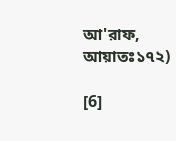আ'রাফ, আয়াতঃ১৭২)

[6]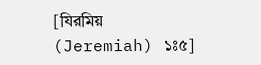[যিরমিয় (Jeremiah) ১ঃ৫]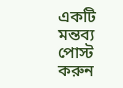একটি মন্তব্য পোস্ট করুন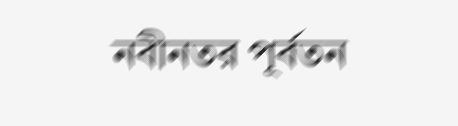নবীনতর পূর্বতন